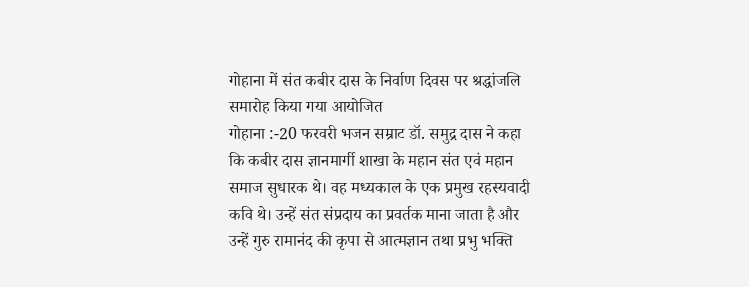गोहाना में संत कबीर दास के निर्वाण दिवस पर श्रद्धांजलि समारोह किया गया आयोजित
गोहाना :-20 फरवरी भजन सम्राट डॉ. समुद्र दास ने कहा कि कबीर दास ज्ञानमार्गी शाखा के महान संत एवं महान समाज सुधारक थे। वह मध्यकाल के एक प्रमुख रहस्यवादी कवि थे। उन्हें संत संप्रदाय का प्रवर्तक माना जाता है और उन्हें गुरु रामानंद की कृपा से आत्मज्ञान तथा प्रभु भक्ति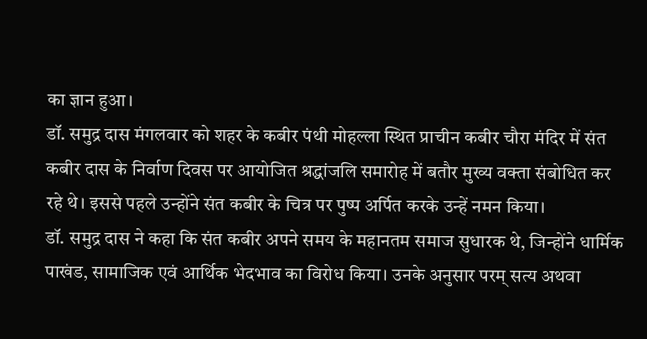का ज्ञान हुआ।
डॉ. समुद्र दास मंगलवार को शहर के कबीर पंथी मोहल्ला स्थित प्राचीन कबीर चौरा मंदिर में संत कबीर दास के निर्वाण दिवस पर आयोजित श्रद्धांजलि समारोह में बतौर मुख्य वक्ता संबोधित कर रहे थे। इससे पहले उन्होंने संत कबीर के चित्र पर पुष्प अर्पित करके उन्हें नमन किया।
डॉ. समुद्र दास ने कहा कि संत कबीर अपने समय के महानतम समाज सुधारक थे, जिन्होंने धार्मिक पाखंड, सामाजिक एवं आर्थिक भेदभाव का विरोध किया। उनके अनुसार परम् सत्य अथवा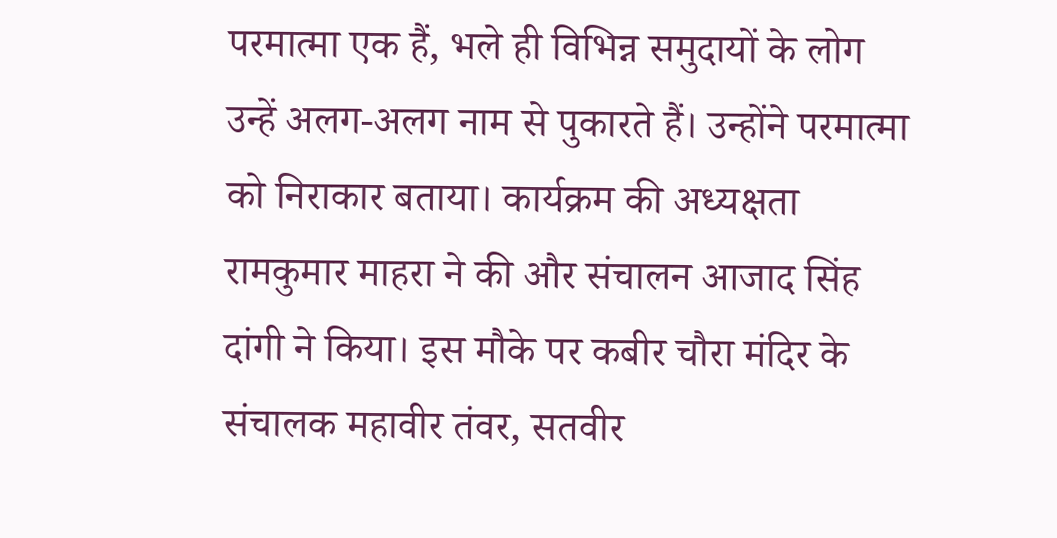परमात्मा एक हैं, भले ही विभिन्न समुदायों के लोग उन्हें अलग-अलग नाम से पुकारते हैं। उन्होंने परमात्मा को निराकार बताया। कार्यक्रम की अध्यक्षता रामकुमार माहरा ने की और संचालन आजाद सिंह दांगी ने किया। इस मौके पर कबीर चौरा मंदिर के संचालक महावीर तंवर, सतवीर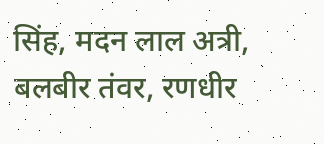सिंह, मदन लाल अत्री, बलबीर तंवर, रणधीर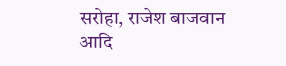सरोहा, राजेश बाजवान आदि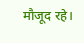मौजूद रहे।